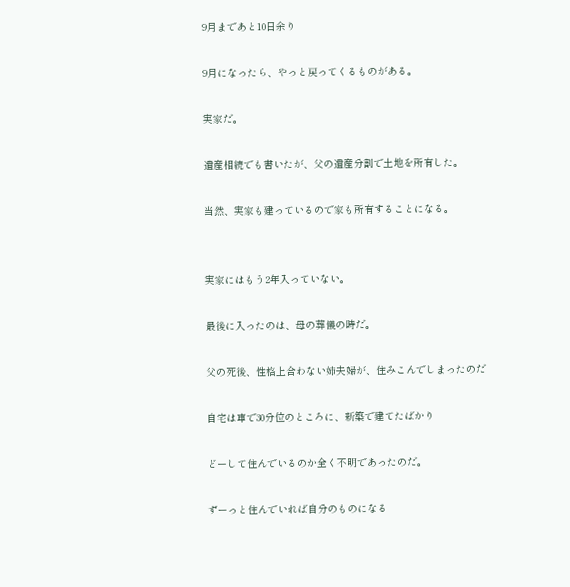9月まであと10日余り

9月になったら、やっと戻ってくるものがある。

実家だ。

遺産相続でも書いたが、父の遺産分割で土地を所有した。

当然、実家も建っているので家も所有することになる。


実家にはもう2年入っていない。

最後に入ったのは、母の葬儀の時だ。

父の死後、性格上合わない姉夫婦が、住みこんでしまったのだ

自宅は車で30分位のところに、新築で建てたばかり

どーして住んでいるのか全く不明であったのだ。

ずーっと住んでいれば自分のものになる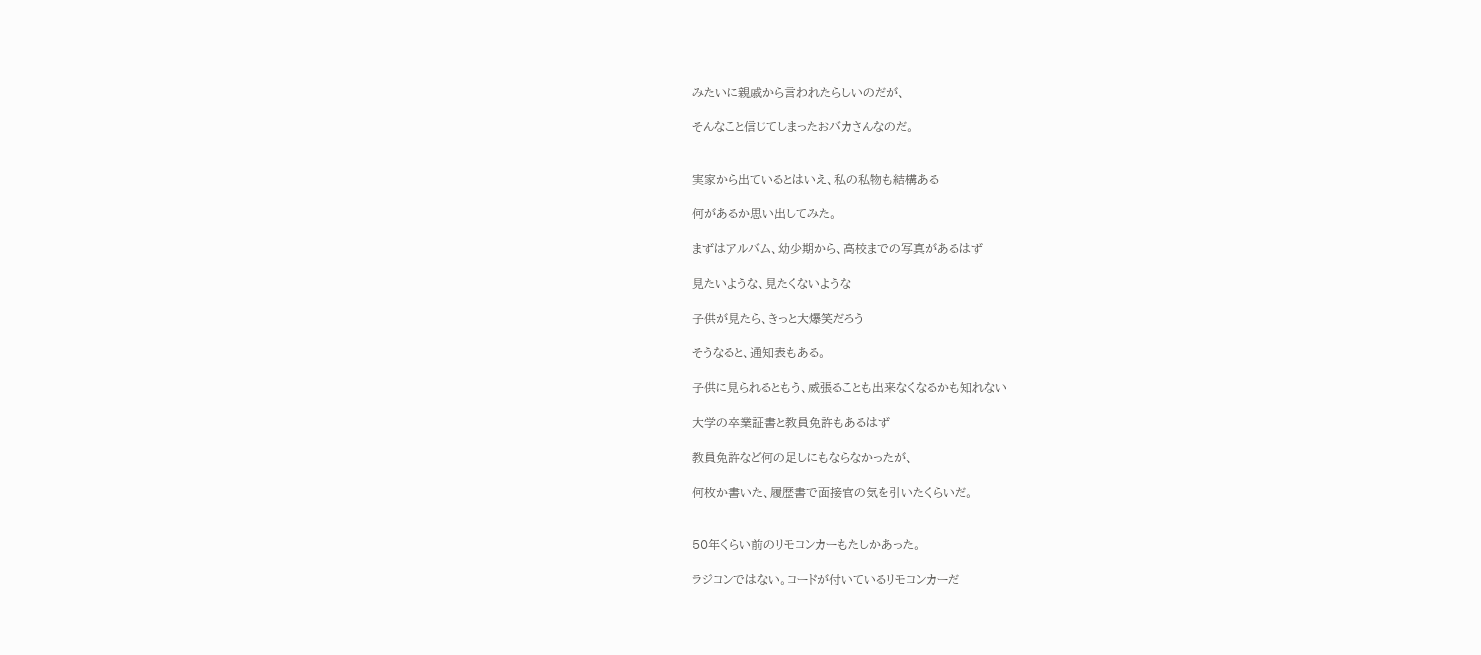みたいに親戚から言われたらしいのだが、

そんなこと信じてしまったおバカさんなのだ。


実家から出ているとはいえ、私の私物も結構ある

何があるか思い出してみた。

まずはアルバム、幼少期から、高校までの写真があるはず

見たいような、見たくないような

子供が見たら、きっと大爆笑だろう

そうなると、通知表もある。

子供に見られるともう、威張ることも出来なくなるかも知れない

大学の卒業証書と教員免許もあるはず

教員免許など何の足しにもならなかったが、

何枚か書いた、履歴書で面接官の気を引いたくらいだ。


50年くらい前のリモコンカーもたしかあった。

ラジコンではない。コードが付いているリモコンカーだ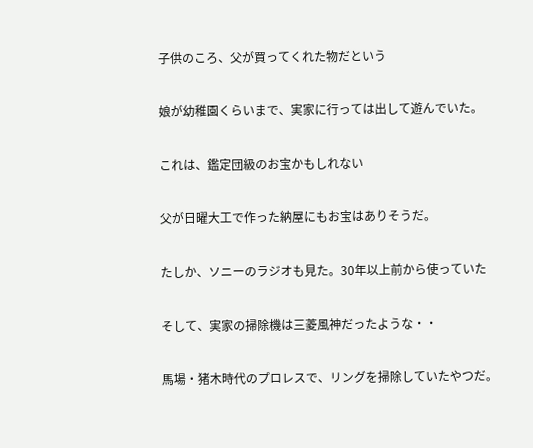子供のころ、父が買ってくれた物だという

娘が幼稚園くらいまで、実家に行っては出して遊んでいた。

これは、鑑定団級のお宝かもしれない

父が日曜大工で作った納屋にもお宝はありそうだ。

たしか、ソニーのラジオも見た。30年以上前から使っていた

そして、実家の掃除機は三菱風神だったような・・

馬場・猪木時代のプロレスで、リングを掃除していたやつだ。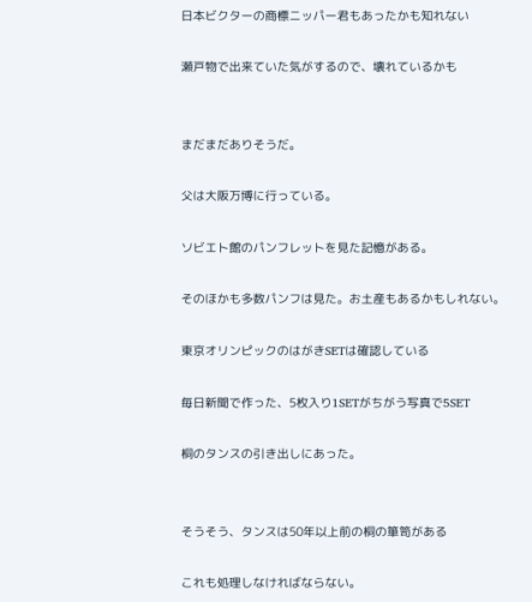日本ビクターの商標ニッパー君もあったかも知れない

瀬戸物で出来ていた気がするので、壊れているかも


まだまだありそうだ。

父は大阪万博に行っている。

ソビエト館のパンフレットを見た記憶がある。

そのほかも多数パンフは見た。お土産もあるかもしれない。

東京オリンピックのはがきSETは確認している

毎日新聞で作った、5枚入り1SETがちがう写真で5SET

桐のタンスの引き出しにあった。


そうそう、タンスは50年以上前の桐の箪笥がある

これも処理しなければならない。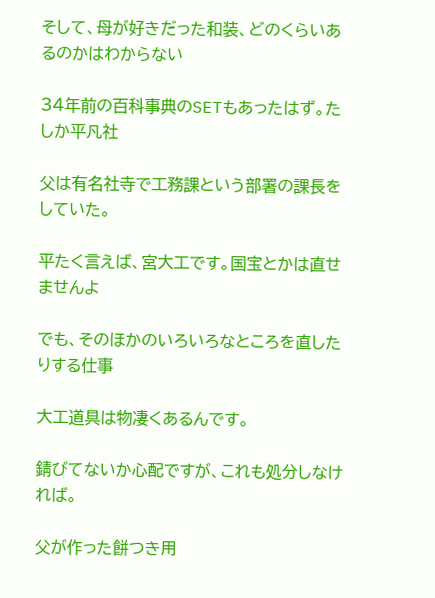そして、母が好きだった和装、どのくらいあるのかはわからない

34年前の百科事典のSETもあったはず。たしか平凡社

父は有名社寺で工務課という部署の課長をしていた。

平たく言えば、宮大工です。国宝とかは直せませんよ

でも、そのほかのいろいろなところを直したりする仕事

大工道具は物凄くあるんです。

錆びてないか心配ですが、これも処分しなければ。

父が作った餅つき用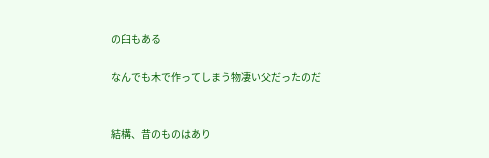の臼もある

なんでも木で作ってしまう物凄い父だったのだ


結構、昔のものはあり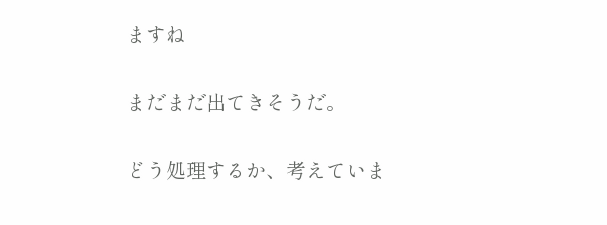ますね

まだまだ出てきそうだ。

どう処理するか、考えていま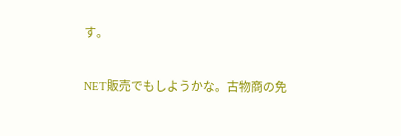す。

NET販売でもしようかな。古物商の免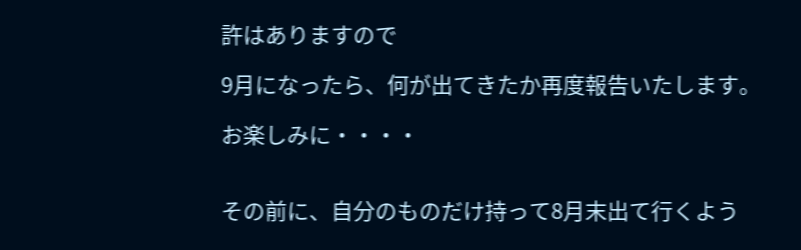許はありますので

9月になったら、何が出てきたか再度報告いたします。

お楽しみに・・・・


その前に、自分のものだけ持って8月末出て行くよう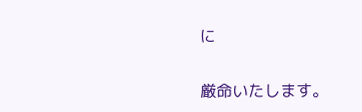に

厳命いたします。